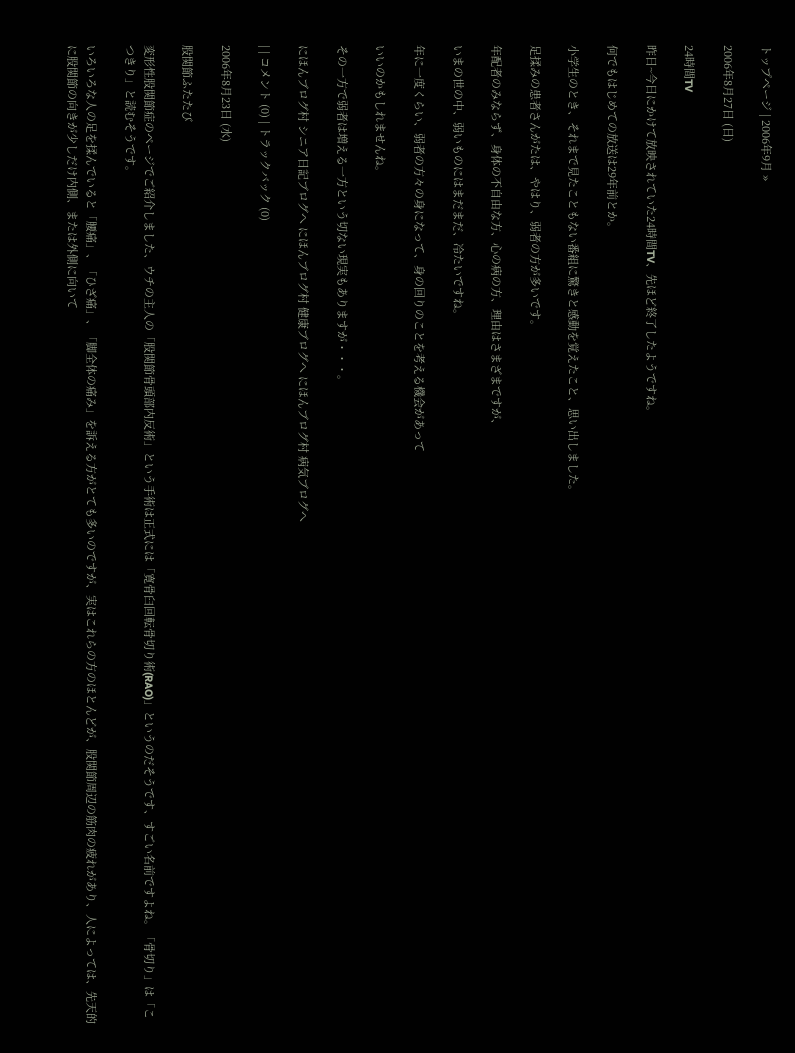トップページ | 2006年9月 »

2006年8月27日 (日)

24時間TV

昨日~今日にかけて放映されていた24時間TV、先ほど終了したようですね。

何でもはじめての放送は29年前とか。

小学生のとき、それまで見たこともない番組に驚きと感動を覚えたこと、思い出しました。

足揉みの患者さんがたは、やはり、弱者の方が多いです。

年配者のみならず、身体の不自由な方、心の病の方、理由はさまざまですが、

いまの世の中、弱いものにはまだまだ、冷たいですね。

年に一度くらい、弱者の方々の身になって、身の回りのことを考える機会があって

いいのかもしれませんね。

その一方で弱者は増える一方という切ない現実もありますが・・・。

にほんブログ村 シニア日記ブログへ にほんブログ村 健康ブログへ にほんブログ村 病気ブログへ

| | コメント (0) | トラックバック (0)

2006年8月23日 (水)

股関節ふたたび

変形性股関節症のページでご紹介しました、ウチの主人の「股関節骨頭部内反術」という手術は正式には「寛骨臼回転骨切り術(RAO)」というのだそうです、すごい名前ですよね。「骨切り」は「こつきり」と読むそうです。

いろいろな人の足を揉んでいると「腰痛」、「ひざ痛」、「脚全体の痛み」を訴える方がとても多いのですが、実はこれらの方のほとんどが、股関節周辺の筋肉の疲れがあり、人によっては、先天的に股関節の向きが少しだけ内側、または外側に向いて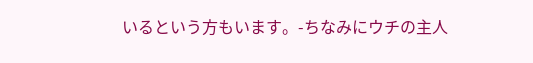いるという方もいます。-ちなみにウチの主人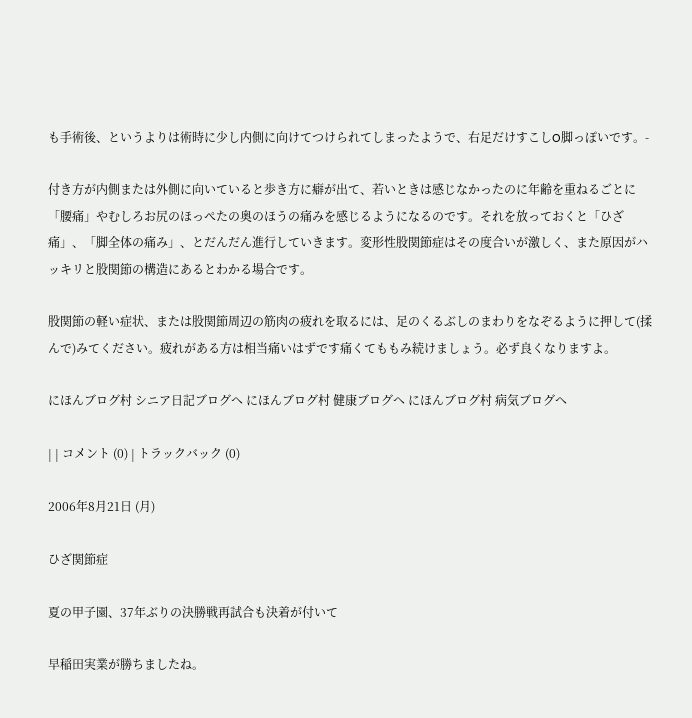も手術後、というよりは術時に少し内側に向けてつけられてしまったようで、右足だけすこしO脚っぽいです。-

付き方が内側または外側に向いていると歩き方に癖が出て、若いときは感じなかったのに年齢を重ねるごとに「腰痛」やむしろお尻のほっぺたの奥のほうの痛みを感じるようになるのです。それを放っておくと「ひざ痛」、「脚全体の痛み」、とだんだん進行していきます。変形性股関節症はその度合いが激しく、また原因がハッキリと股関節の構造にあるとわかる場合です。

股関節の軽い症状、または股関節周辺の筋肉の疲れを取るには、足のくるぶしのまわりをなぞるように押して(揉んで)みてください。疲れがある方は相当痛いはずです痛くてももみ続けましょう。必ず良くなりますよ。

にほんブログ村 シニア日記ブログへ にほんブログ村 健康ブログへ にほんブログ村 病気ブログへ

| | コメント (0) | トラックバック (0)

2006年8月21日 (月)

ひざ関節症

夏の甲子園、37年ぶりの決勝戦再試合も決着が付いて

早稲田実業が勝ちましたね。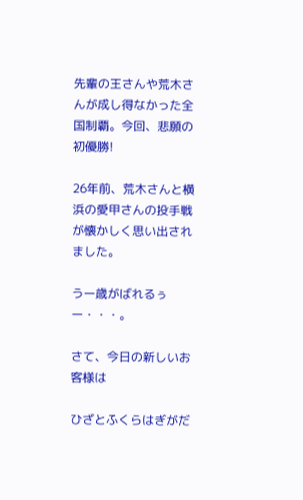先輩の王さんや荒木さんが成し得なかった全国制覇。今回、悲願の初優勝!

26年前、荒木さんと横浜の愛甲さんの投手戦が懐かしく思い出されました。

うー歳がばれるぅー・・・。

さて、今日の新しいお客様は

ひざとふくらはぎがだ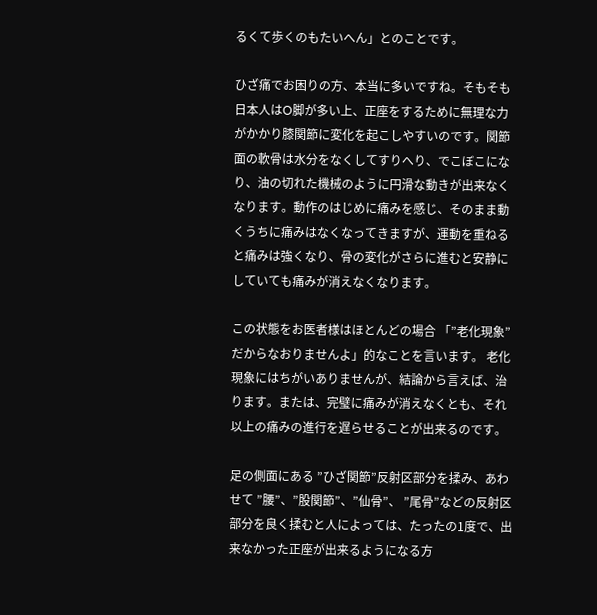るくて歩くのもたいへん」とのことです。

ひざ痛でお困りの方、本当に多いですね。そもそも日本人はO脚が多い上、正座をするために無理な力がかかり膝関節に変化を起こしやすいのです。関節面の軟骨は水分をなくしてすりへり、でこぼこになり、油の切れた機械のように円滑な動きが出来なくなります。動作のはじめに痛みを感じ、そのまま動くうちに痛みはなくなってきますが、運動を重ねると痛みは強くなり、骨の変化がさらに進むと安静にしていても痛みが消えなくなります。

この状態をお医者様はほとんどの場合 「”老化現象”だからなおりませんよ」的なことを言います。 老化現象にはちがいありませんが、結論から言えば、治ります。または、完璧に痛みが消えなくとも、それ以上の痛みの進行を遅らせることが出来るのです。

足の側面にある ”ひざ関節”反射区部分を揉み、あわせて ”腰”、”股関節”、”仙骨”、 ”尾骨”などの反射区部分を良く揉むと人によっては、たったの1度で、出来なかった正座が出来るようになる方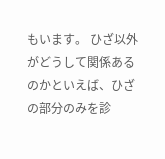もいます。 ひざ以外がどうして関係あるのかといえば、ひざの部分のみを診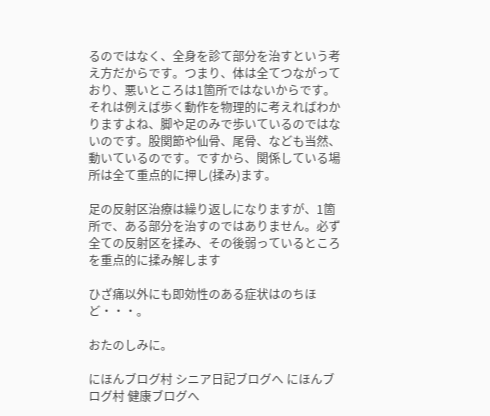るのではなく、全身を診て部分を治すという考え方だからです。つまり、体は全てつながっており、悪いところは1箇所ではないからです。それは例えば歩く動作を物理的に考えればわかりますよね、脚や足のみで歩いているのではないのです。股関節や仙骨、尾骨、なども当然、動いているのです。ですから、関係している場所は全て重点的に押し(揉み)ます。

足の反射区治療は繰り返しになりますが、1箇所で、ある部分を治すのではありません。必ず全ての反射区を揉み、その後弱っているところを重点的に揉み解します

ひざ痛以外にも即効性のある症状はのちほど・・・。

おたのしみに。

にほんブログ村 シニア日記ブログへ にほんブログ村 健康ブログへ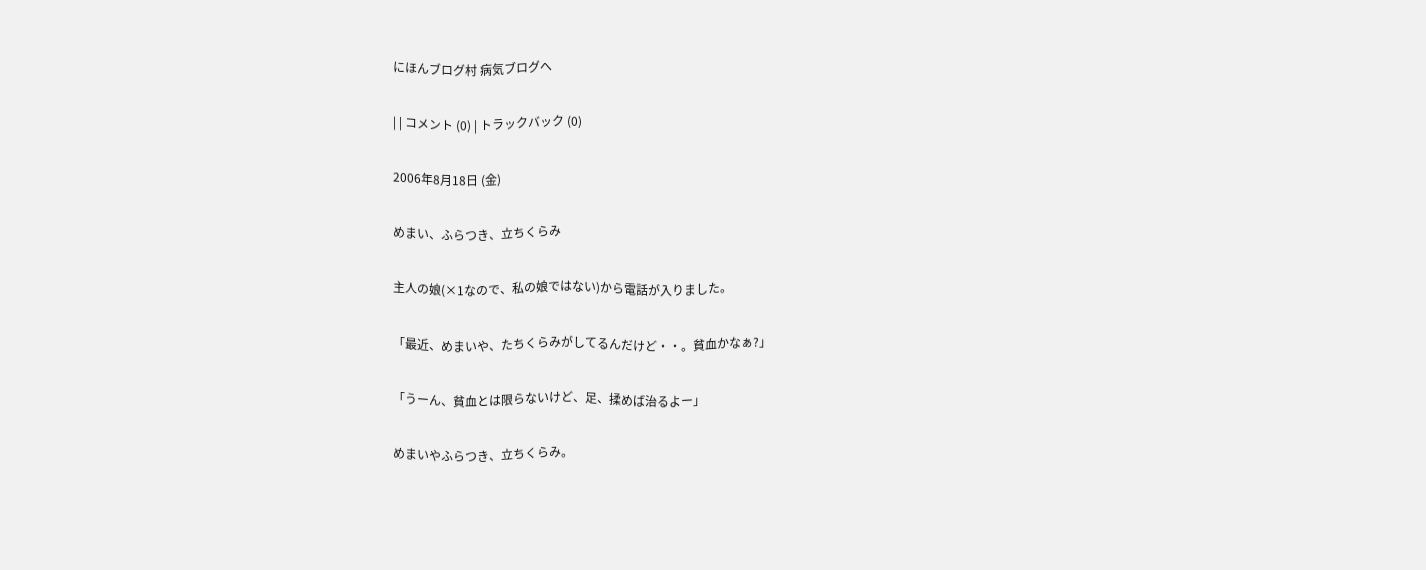にほんブログ村 病気ブログへ

| | コメント (0) | トラックバック (0)

2006年8月18日 (金)

めまい、ふらつき、立ちくらみ

主人の娘(×1なので、私の娘ではない)から電話が入りました。

「最近、めまいや、たちくらみがしてるんだけど・・。貧血かなぁ?」

「うーん、貧血とは限らないけど、足、揉めば治るよー」

めまいやふらつき、立ちくらみ。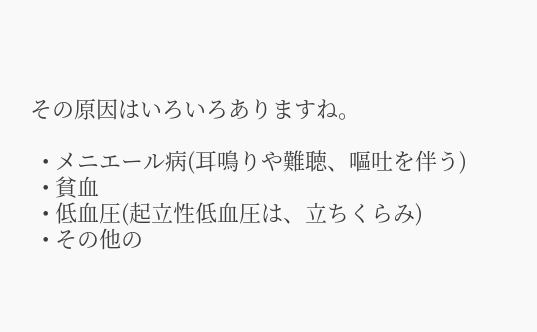その原因はいろいろありますね。

  • メニエール病(耳鳴りや難聴、嘔吐を伴う)
  • 貧血
  • 低血圧(起立性低血圧は、立ちくらみ)
  • その他の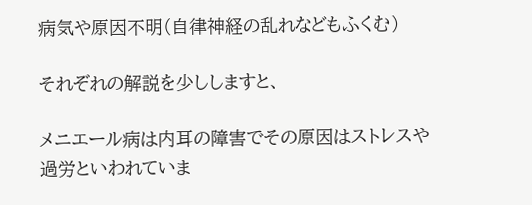病気や原因不明(自律神経の乱れなどもふくむ)

それぞれの解説を少ししますと、

メニエール病は内耳の障害でその原因はストレスや過労といわれていま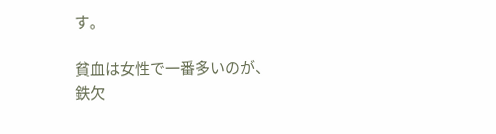す。

貧血は女性で一番多いのが、鉄欠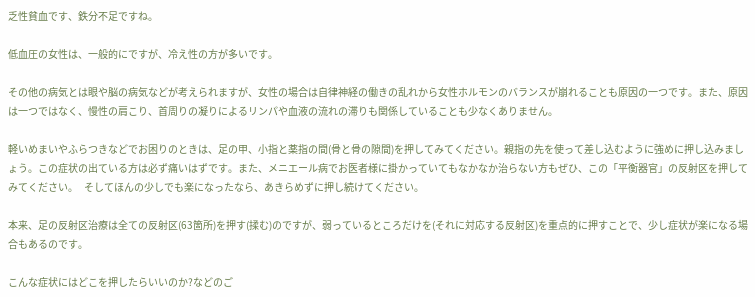乏性貧血です、鉄分不足ですね。

低血圧の女性は、一般的にですが、冷え性の方が多いです。

その他の病気とは眼や脳の病気などが考えられますが、女性の場合は自律神経の働きの乱れから女性ホルモンのバランスが崩れることも原因の一つです。また、原因は一つではなく、慢性の肩こり、首周りの凝りによるリンパや血液の流れの滞りも関係していることも少なくありません。

軽いめまいやふらつきなどでお困りのときは、足の甲、小指と薬指の間(骨と骨の隙間)を押してみてください。親指の先を使って差し込むように強めに押し込みましょう。この症状の出ている方は必ず痛いはずです。また、メニエール病でお医者様に掛かっていてもなかなか治らない方もぜひ、この「平衡器官」の反射区を押してみてください。   そしてほんの少しでも楽になったなら、あきらめずに押し続けてください。

本来、足の反射区治療は全ての反射区(63箇所)を押す(揉む)のですが、弱っているところだけを(それに対応する反射区)を重点的に押すことで、少し症状が楽になる場合もあるのです。

こんな症状にはどこを押したらいいのか?などのご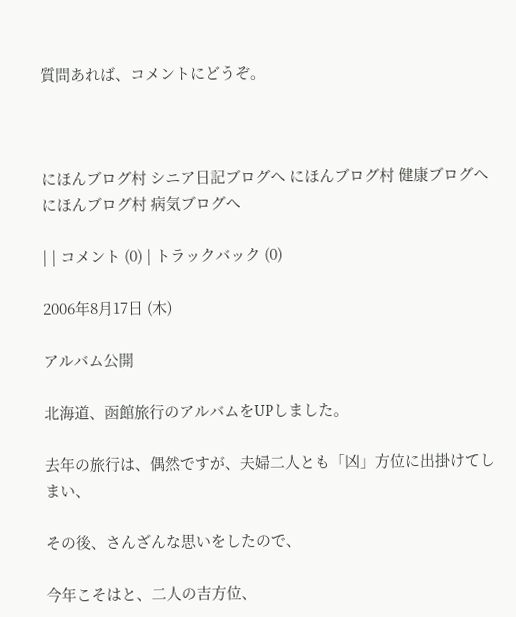質問あれば、コメントにどうぞ。



にほんブログ村 シニア日記ブログへ にほんブログ村 健康ブログへ にほんブログ村 病気ブログへ

| | コメント (0) | トラックバック (0)

2006年8月17日 (木)

アルバム公開

北海道、函館旅行のアルバムをUPしました。

去年の旅行は、偶然ですが、夫婦二人とも「凶」方位に出掛けてしまい、

その後、さんざんな思いをしたので、

今年こそはと、二人の吉方位、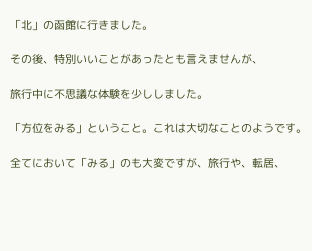「北」の函館に行きました。

その後、特別いいことがあったとも言えませんが、

旅行中に不思議な体験を少ししました。

「方位をみる」ということ。これは大切なことのようです。

全てにおいて「みる」のも大変ですが、旅行や、転居、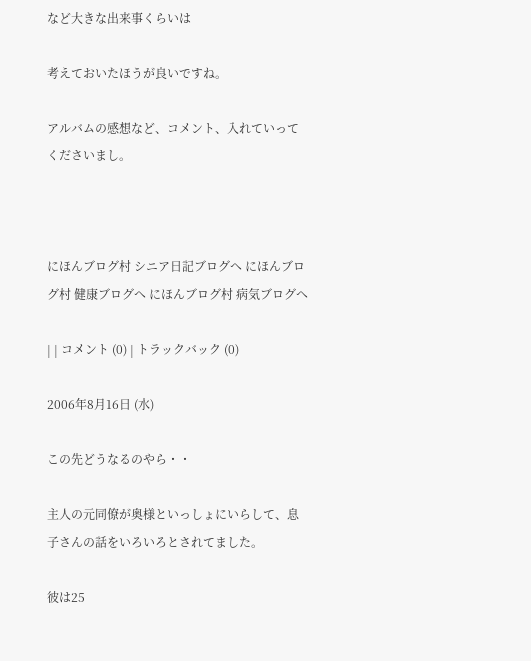など大きな出来事くらいは

考えておいたほうが良いですね。

アルバムの感想など、コメント、入れていってくださいまし。



にほんブログ村 シニア日記ブログへ にほんブログ村 健康ブログへ にほんブログ村 病気ブログへ

| | コメント (0) | トラックバック (0)

2006年8月16日 (水)

この先どうなるのやら・・

主人の元同僚が奥様といっしょにいらして、息子さんの話をいろいろとされてました。

彼は25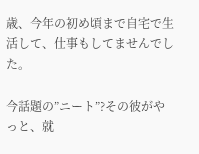歳、今年の初め頃まで自宅で生活して、仕事もしてませんでした。

今話題の”ニート”?その彼がやっと、就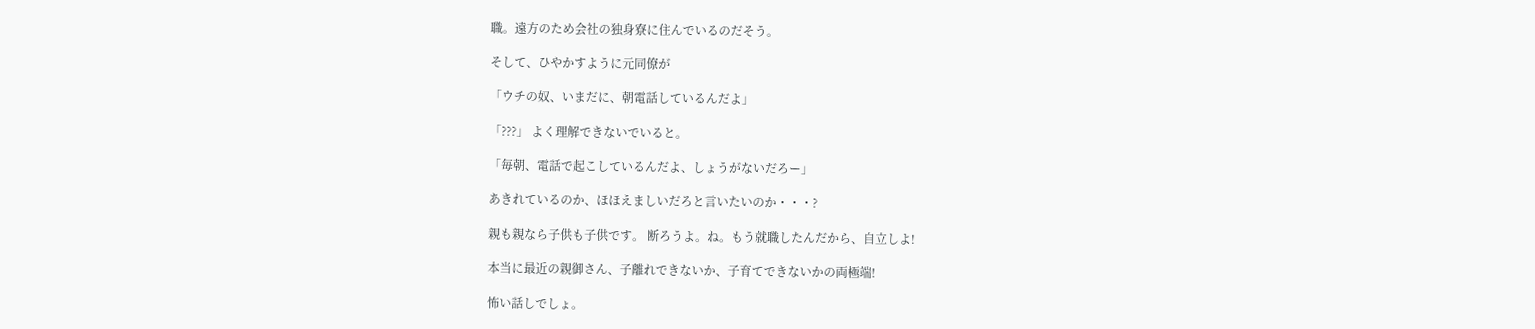職。遠方のため会社の独身寮に住んでいるのだそう。

そして、ひやかすように元同僚が

「ウチの奴、いまだに、朝電話しているんだよ」

「???」 よく理解できないでいると。

「毎朝、電話で起こしているんだよ、しょうがないだろー」

あきれているのか、ほほえましいだろと言いたいのか・・・?

親も親なら子供も子供です。 断ろうよ。ね。もう就職したんだから、自立しよ!

本当に最近の親御さん、子離れできないか、子育てできないかの両極端!

怖い話しでしょ。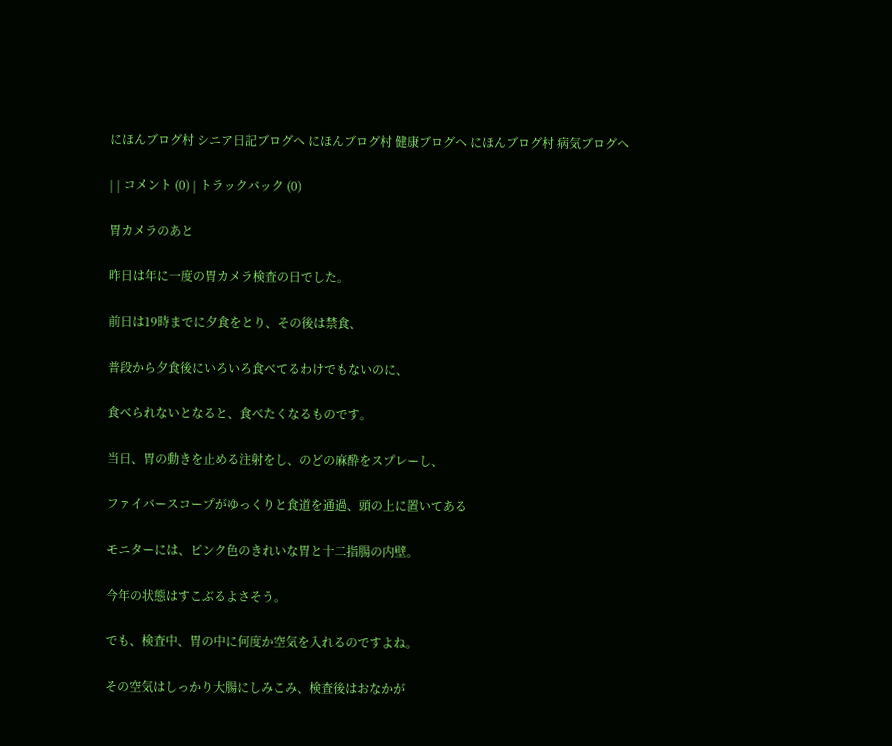にほんブログ村 シニア日記ブログへ にほんブログ村 健康ブログへ にほんブログ村 病気ブログへ

| | コメント (0) | トラックバック (0)

胃カメラのあと

昨日は年に一度の胃カメラ検査の日でした。

前日は19時までに夕食をとり、その後は禁食、

普段から夕食後にいろいろ食べてるわけでもないのに、

食べられないとなると、食べたくなるものです。

当日、胃の動きを止める注射をし、のどの麻酔をスプレーし、

ファイバースコープがゆっくりと食道を通過、頭の上に置いてある

モニターには、ピンク色のきれいな胃と十二指腸の内壁。

今年の状態はすこぶるよさそう。

でも、検査中、胃の中に何度か空気を入れるのですよね。

その空気はしっかり大腸にしみこみ、検査後はおなかが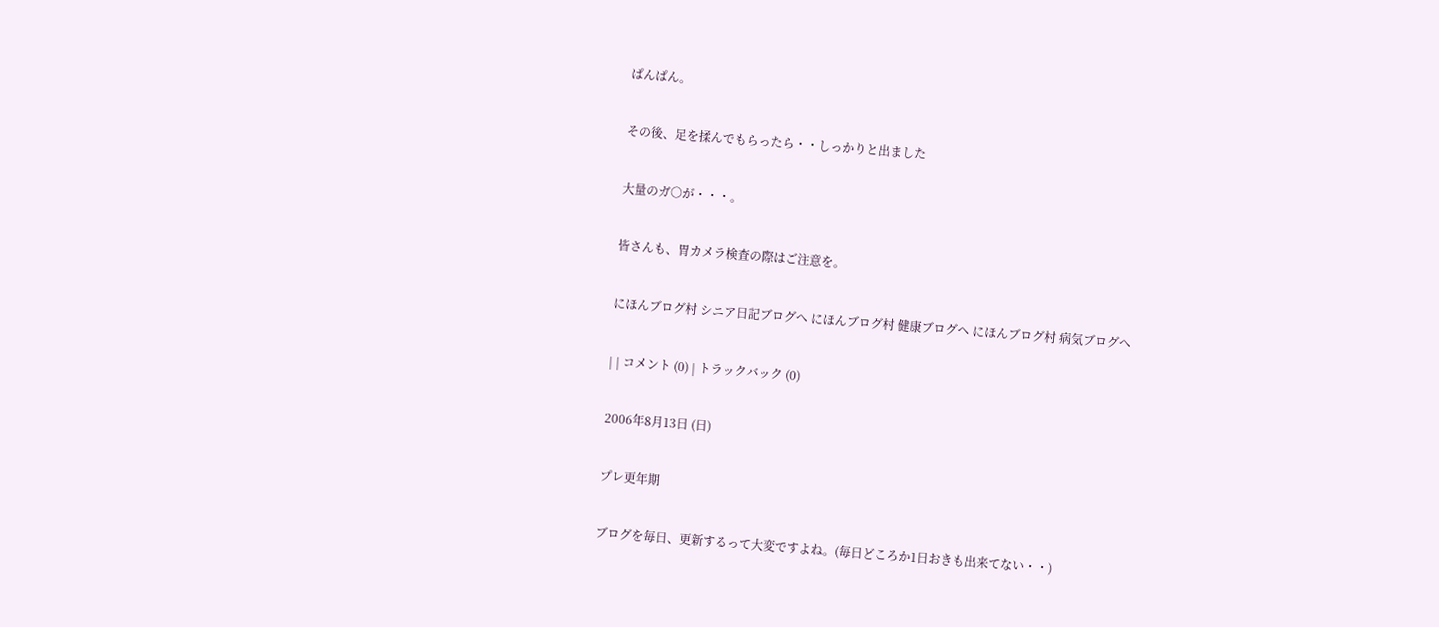ぱんぱん。

その後、足を揉んでもらったら・・しっかりと出ました

大量のガ○が・・・。

皆さんも、胃カメラ検査の際はご注意を。

にほんブログ村 シニア日記ブログへ にほんブログ村 健康ブログへ にほんブログ村 病気ブログへ

| | コメント (0) | トラックバック (0)

2006年8月13日 (日)

プレ更年期

ブログを毎日、更新するって大変ですよね。(毎日どころか1日おきも出来てない・・)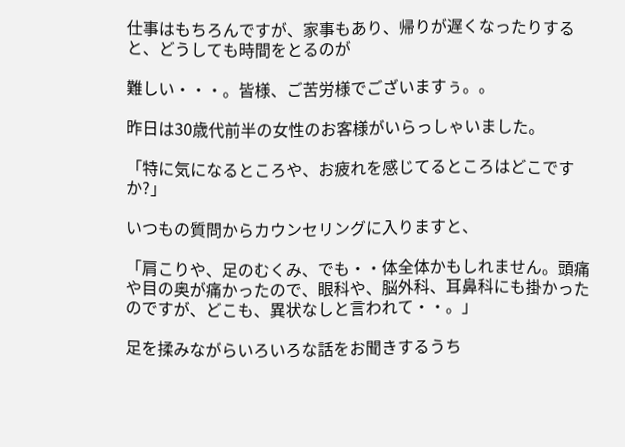仕事はもちろんですが、家事もあり、帰りが遅くなったりすると、どうしても時間をとるのが

難しい・・・。皆様、ご苦労様でございますぅ。。

昨日は30歳代前半の女性のお客様がいらっしゃいました。

「特に気になるところや、お疲れを感じてるところはどこですか?」

いつもの質問からカウンセリングに入りますと、

「肩こりや、足のむくみ、でも・・体全体かもしれません。頭痛や目の奥が痛かったので、眼科や、脳外科、耳鼻科にも掛かったのですが、どこも、異状なしと言われて・・。」

足を揉みながらいろいろな話をお聞きするうち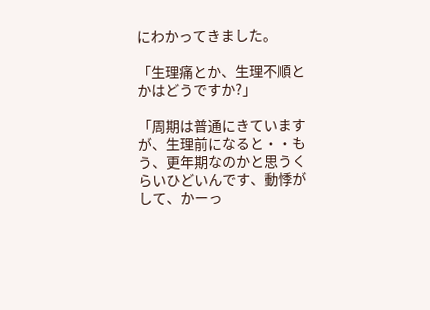にわかってきました。

「生理痛とか、生理不順とかはどうですか?」

「周期は普通にきていますが、生理前になると・・もう、更年期なのかと思うくらいひどいんです、動悸がして、かーっ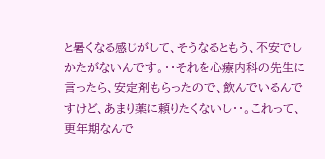と暑くなる感じがして、そうなるともう、不安でしかたがないんです。・・それを心療内科の先生に言ったら、安定剤もらったので、飲んでいるんですけど、あまり薬に頼りたくないし・・。これって、更年期なんで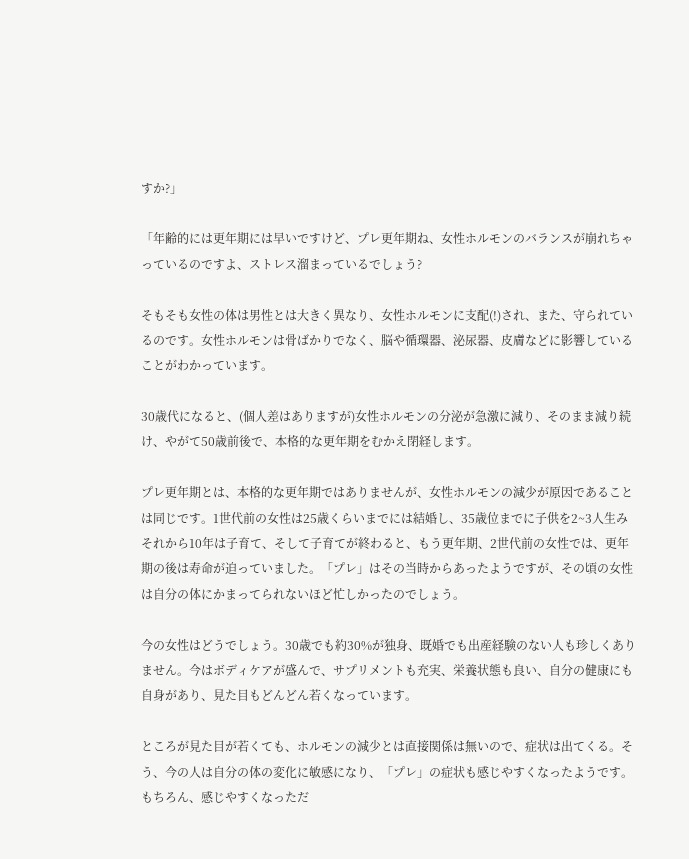すか?」

「年齢的には更年期には早いですけど、プレ更年期ね、女性ホルモンのバランスが崩れちゃっているのですよ、ストレス溜まっているでしょう?

そもそも女性の体は男性とは大きく異なり、女性ホルモンに支配(!)され、また、守られているのです。女性ホルモンは骨ばかりでなく、脳や循環器、泌尿器、皮膚などに影響していることがわかっています。

30歳代になると、(個人差はありますが)女性ホルモンの分泌が急激に減り、そのまま減り続け、やがて50歳前後で、本格的な更年期をむかえ閉経します。

プレ更年期とは、本格的な更年期ではありませんが、女性ホルモンの減少が原因であることは同じです。1世代前の女性は25歳くらいまでには結婚し、35歳位までに子供を2~3人生みそれから10年は子育て、そして子育てが終わると、もう更年期、2世代前の女性では、更年期の後は寿命が迫っていました。「プレ」はその当時からあったようですが、その頃の女性は自分の体にかまってられないほど忙しかったのでしょう。

今の女性はどうでしょう。30歳でも約30%が独身、既婚でも出産経験のない人も珍しくありません。今はボディケアが盛んで、サプリメントも充実、栄養状態も良い、自分の健康にも自身があり、見た目もどんどん若くなっています。

ところが見た目が若くても、ホルモンの減少とは直接関係は無いので、症状は出てくる。そう、今の人は自分の体の変化に敏感になり、「プレ」の症状も感じやすくなったようです。もちろん、感じやすくなっただ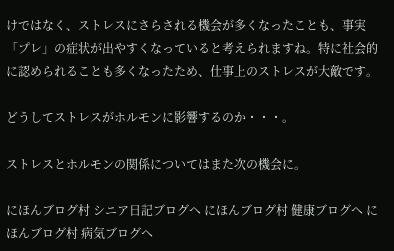けではなく、ストレスにさらされる機会が多くなったことも、事実「プレ」の症状が出やすくなっていると考えられますね。特に社会的に認められることも多くなったため、仕事上のストレスが大敵です。

どうしてストレスがホルモンに影響するのか・・・。

ストレスとホルモンの関係についてはまた次の機会に。

にほんブログ村 シニア日記ブログへ にほんブログ村 健康ブログへ にほんブログ村 病気ブログへ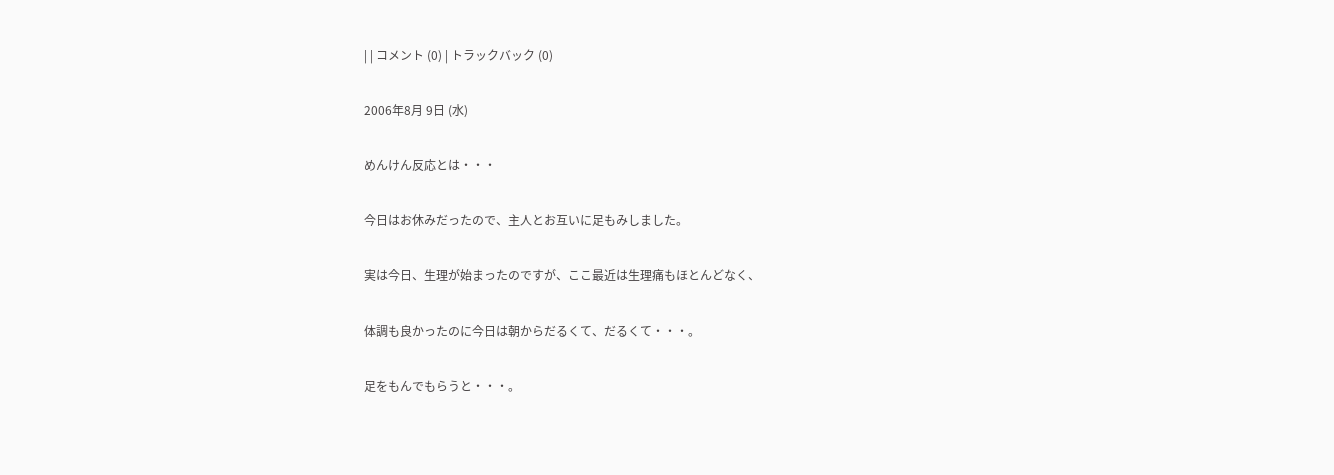| | コメント (0) | トラックバック (0)

2006年8月 9日 (水)

めんけん反応とは・・・

今日はお休みだったので、主人とお互いに足もみしました。

実は今日、生理が始まったのですが、ここ最近は生理痛もほとんどなく、

体調も良かったのに今日は朝からだるくて、だるくて・・・。

足をもんでもらうと・・・。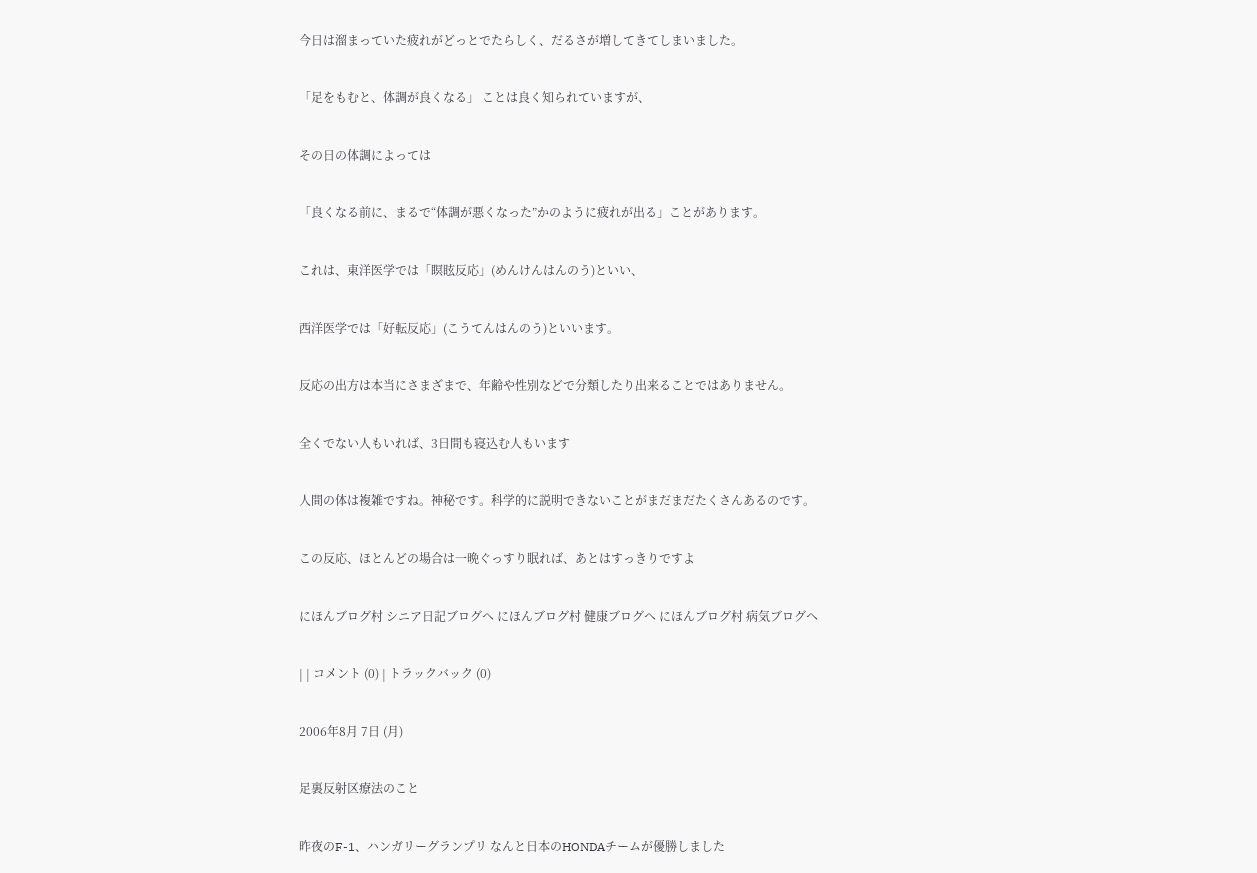今日は溜まっていた疲れがどっとでたらしく、だるさが増してきてしまいました。

「足をもむと、体調が良くなる」 ことは良く知られていますが、

その日の体調によっては

「良くなる前に、まるで“体調が悪くなった”かのように疲れが出る」ことがあります。

これは、東洋医学では「瞑眩反応」(めんけんはんのう)といい、

西洋医学では「好転反応」(こうてんはんのう)といいます。

反応の出方は本当にさまざまで、年齢や性別などで分類したり出来ることではありません。

全くでない人もいれば、3日間も寝込む人もいます

人間の体は複雑ですね。神秘です。科学的に説明できないことがまだまだたくさんあるのです。

この反応、ほとんどの場合は一晩ぐっすり眠れば、あとはすっきりですよ

にほんブログ村 シニア日記ブログへ にほんブログ村 健康ブログへ にほんブログ村 病気ブログへ

| | コメント (0) | トラックバック (0)

2006年8月 7日 (月)

足裏反射区療法のこと

昨夜のF-1、ハンガリーグランプリ なんと日本のHONDAチームが優勝しました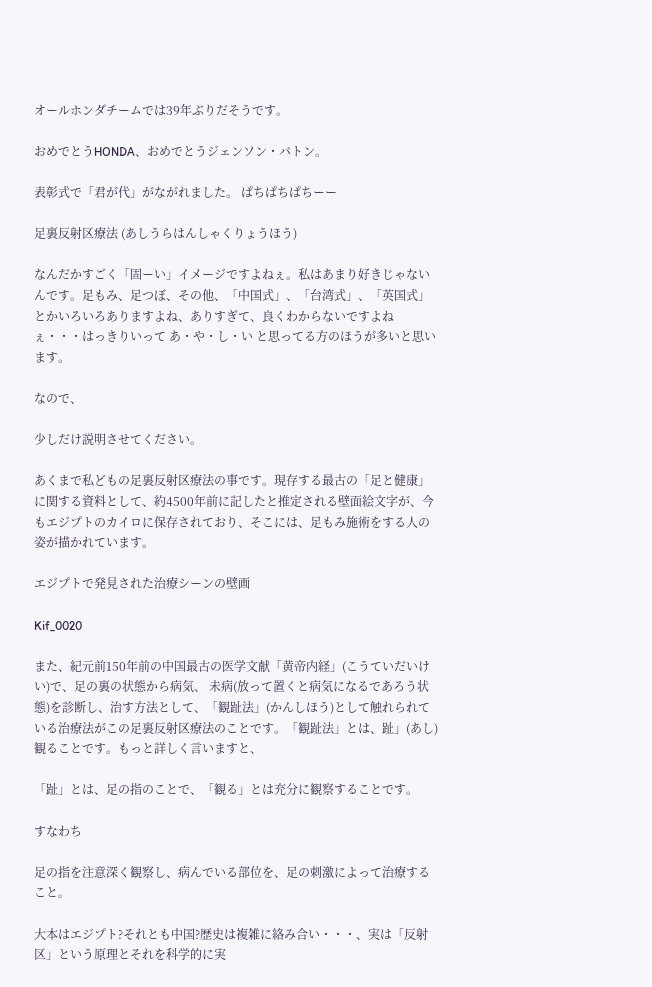オールホンダチームでは39年ぶりだそうです。

おめでとうHONDA、おめでとうジェンソン・バトン。

表彰式で「君が代」がながれました。 ぱちぱちぱちーー

足裏反射区療法 (あしうらはんしゃくりょうほう)

なんだかすごく「固ーい」イメージですよねぇ。私はあまり好きじゃないんです。足もみ、足つぼ、その他、「中国式」、「台湾式」、「英国式」とかいろいろありますよね、ありすぎて、良くわからないですよねぇ・・・はっきりいって あ・や・し・い と思ってる方のほうが多いと思います。

なので、

少しだけ説明させてください。

あくまで私どもの足裏反射区療法の事です。現存する最古の「足と健康」に関する資料として、約4500年前に記したと推定される壁面絵文字が、今もエジプトのカイロに保存されており、そこには、足もみ施術をする人の姿が描かれています。

エジプトで発見された治療シーンの壁画

Kif_0020

また、紀元前150年前の中国最古の医学文献「黄帝内経」(こうていだいけい)で、足の裏の状態から病気、 未病(放って置くと病気になるであろう状態)を診断し、治す方法として、「観趾法」(かんしほう)として触れられている治療法がこの足裏反射区療法のことです。「観趾法」とは、趾」(あし)観ることです。もっと詳しく言いますと、

「趾」とは、足の指のことで、「観る」とは充分に観察することです。

すなわち

足の指を注意深く観察し、病んでいる部位を、足の刺激によって治療すること。

大本はエジプト?それとも中国?歴史は複雑に絡み合い・・・、実は「反射区」という原理とそれを科学的に実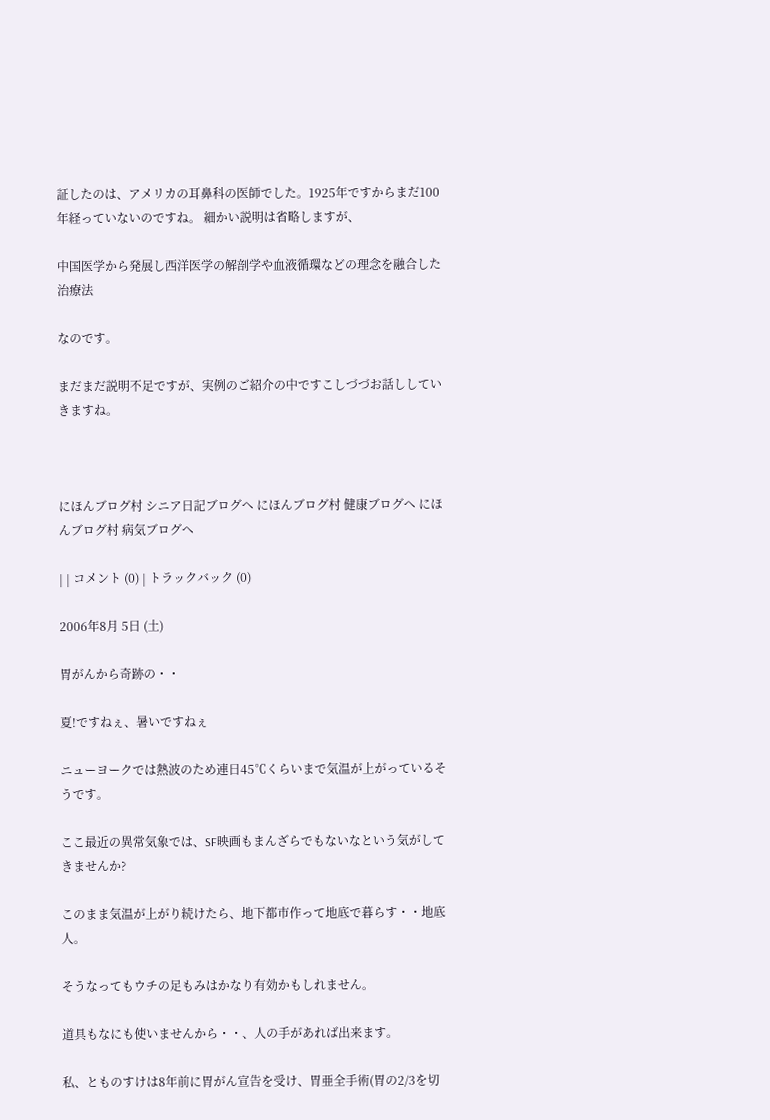証したのは、アメリカの耳鼻科の医師でした。1925年ですからまだ100年経っていないのですね。 細かい説明は省略しますが、

中国医学から発展し西洋医学の解剖学や血液循環などの理念を融合した治療法

なのです。

まだまだ説明不足ですが、実例のご紹介の中ですこしづづお話ししていきますね。



にほんブログ村 シニア日記ブログへ にほんブログ村 健康ブログへ にほんブログ村 病気ブログへ

| | コメント (0) | トラックバック (0)

2006年8月 5日 (土)

胃がんから奇跡の・・

夏!ですねぇ、暑いですねぇ

ニューヨークでは熱波のため連日45℃くらいまで気温が上がっているそうです。

ここ最近の異常気象では、SF映画もまんざらでもないなという気がしてきませんか?

このまま気温が上がり続けたら、地下都市作って地底で暮らす・・地底人。

そうなってもウチの足もみはかなり有効かもしれません。

道具もなにも使いませんから・・、人の手があれば出来ます。

私、とものすけは8年前に胃がん宣告を受け、胃亜全手術(胃の2/3を切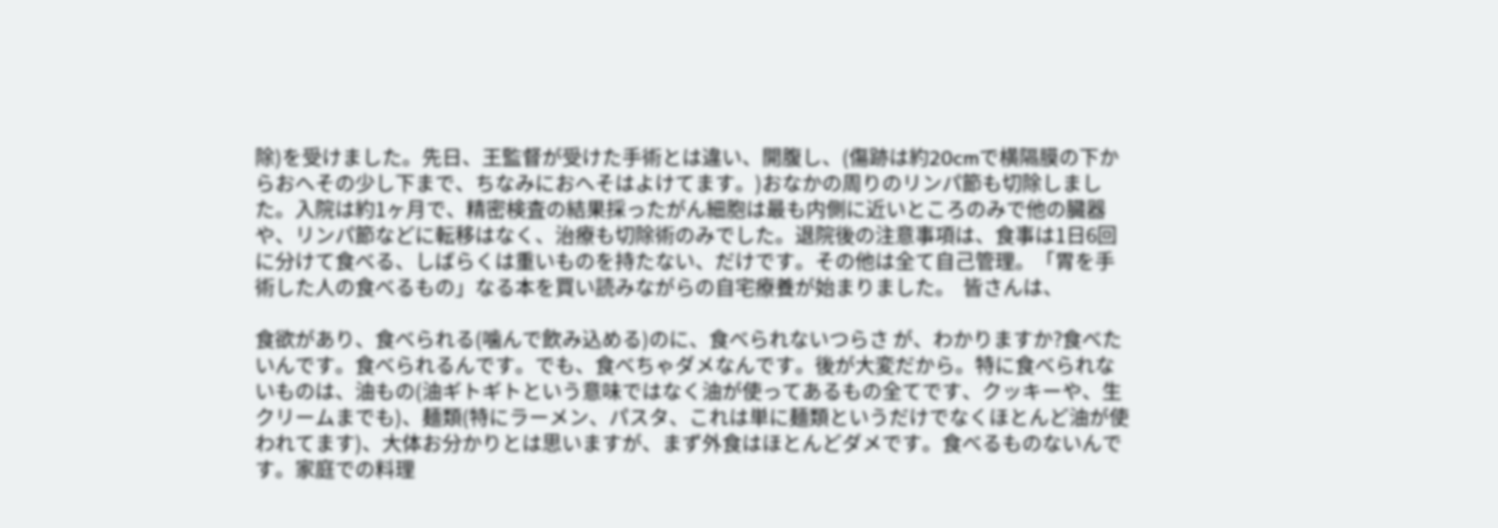除)を受けました。先日、王監督が受けた手術とは違い、開腹し、(傷跡は約20cmで横隔膜の下からおへその少し下まで、ちなみにおへそはよけてます。)おなかの周りのリンパ節も切除しました。入院は約1ヶ月で、精密検査の結果採ったがん細胞は最も内側に近いところのみで他の臓器や、リンパ節などに転移はなく、治療も切除術のみでした。退院後の注意事項は、食事は1日6回に分けて食べる、しばらくは重いものを持たない、だけです。その他は全て自己管理。「胃を手術した人の食べるもの」なる本を買い読みながらの自宅療養が始まりました。  皆さんは、

食欲があり、食べられる(噛んで飲み込める)のに、食べられないつらさ が、わかりますか?食べたいんです。食べられるんです。でも、食べちゃダメなんです。後が大変だから。特に食べられないものは、油もの(油ギトギトという意味ではなく油が使ってあるもの全てです、クッキーや、生クリームまでも)、麺類(特にラーメン、パスタ、これは単に麺類というだけでなくほとんど油が使われてます)、大体お分かりとは思いますが、まず外食はほとんどダメです。食べるものないんです。家庭での料理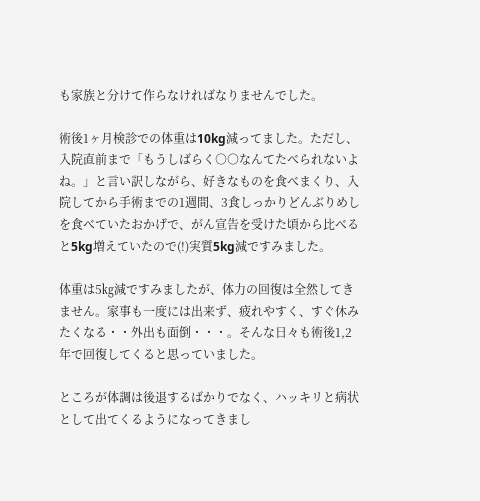も家族と分けて作らなければなりませんでした。

術後1ヶ月検診での体重は10kg減ってました。ただし、入院直前まで「もうしばらく○○なんてたべられないよね。」と言い訳しながら、好きなものを食べまくり、入院してから手術までの1週間、3食しっかりどんぶりめしを食べていたおかげで、がん宣告を受けた頃から比べると5kg増えていたので(!)実質5kg減ですみました。

体重は5㎏減ですみましたが、体力の回復は全然してきません。家事も一度には出来ず、疲れやすく、すぐ休みたくなる・・外出も面倒・・・。そんな日々も術後1,2年で回復してくると思っていました。

ところが体調は後退するばかりでなく、ハッキリと病状として出てくるようになってきまし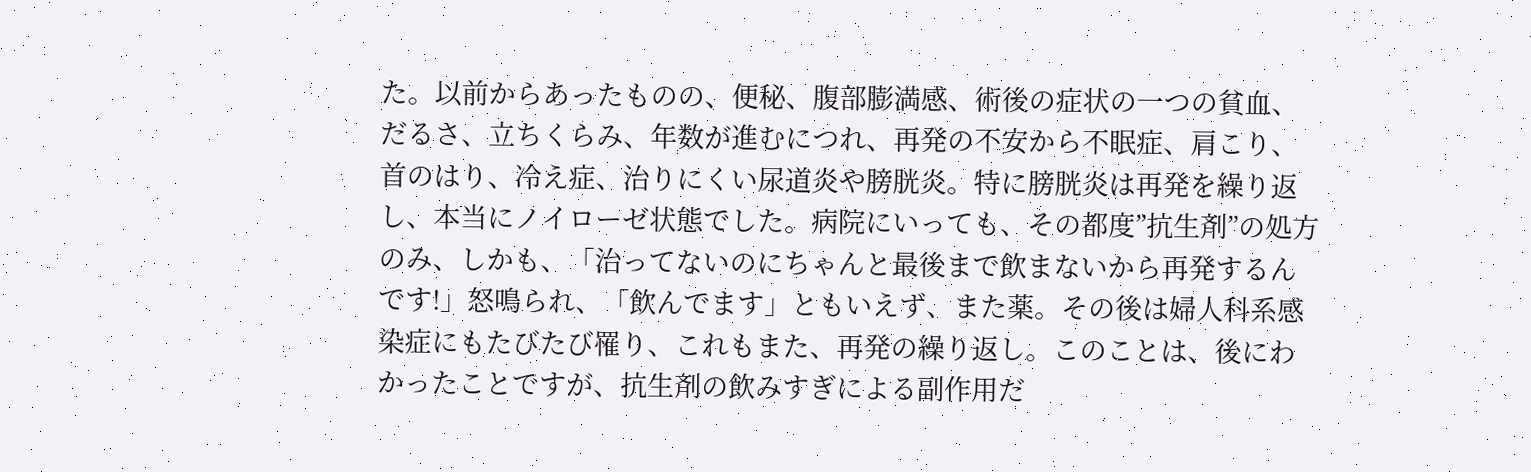た。以前からあったものの、便秘、腹部膨満感、術後の症状の一つの貧血、だるさ、立ちくらみ、年数が進むにつれ、再発の不安から不眠症、肩こり、首のはり、冷え症、治りにくい尿道炎や膀胱炎。特に膀胱炎は再発を繰り返し、本当にノイローゼ状態でした。病院にいっても、その都度”抗生剤”の処方のみ、しかも、「治ってないのにちゃんと最後まで飲まないから再発するんです!」怒鳴られ、「飲んでます」ともいえず、また薬。その後は婦人科系感染症にもたびたび罹り、これもまた、再発の繰り返し。このことは、後にわかったことですが、抗生剤の飲みすぎによる副作用だ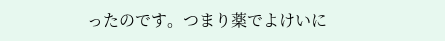ったのです。つまり薬でよけいに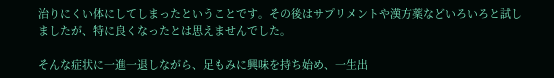治りにくい体にしてしまったということです。その後はサプリメントや漢方薬などいろいろと試しましたが、特に良くなったとは思えませんでした。

そんな症状に一進一退しながら、足もみに興味を持ち始め、一生出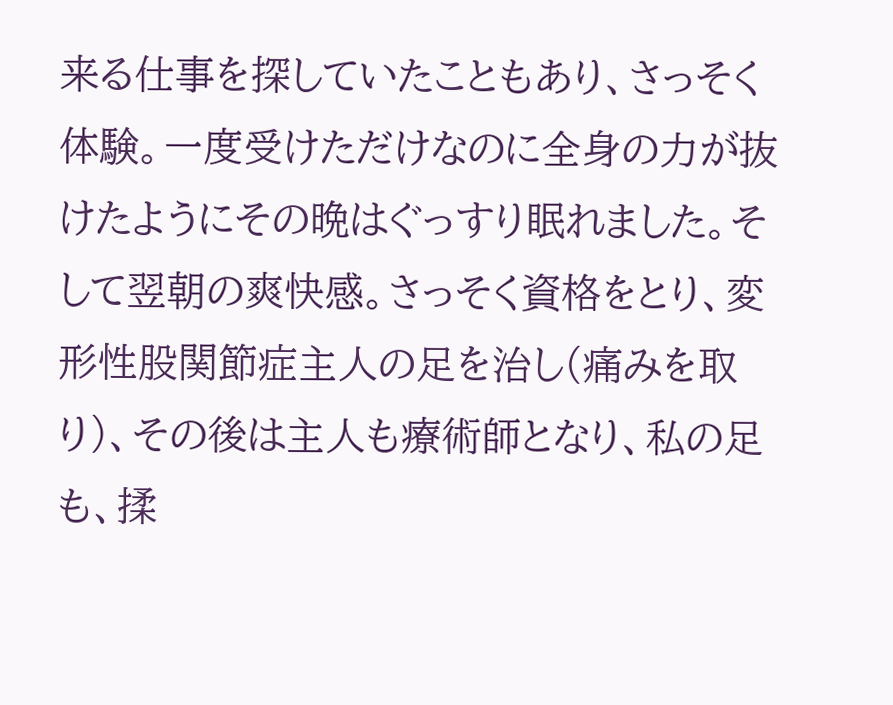来る仕事を探していたこともあり、さっそく体験。一度受けただけなのに全身の力が抜けたようにその晩はぐっすり眠れました。そして翌朝の爽快感。さっそく資格をとり、変形性股関節症主人の足を治し(痛みを取り)、その後は主人も療術師となり、私の足も、揉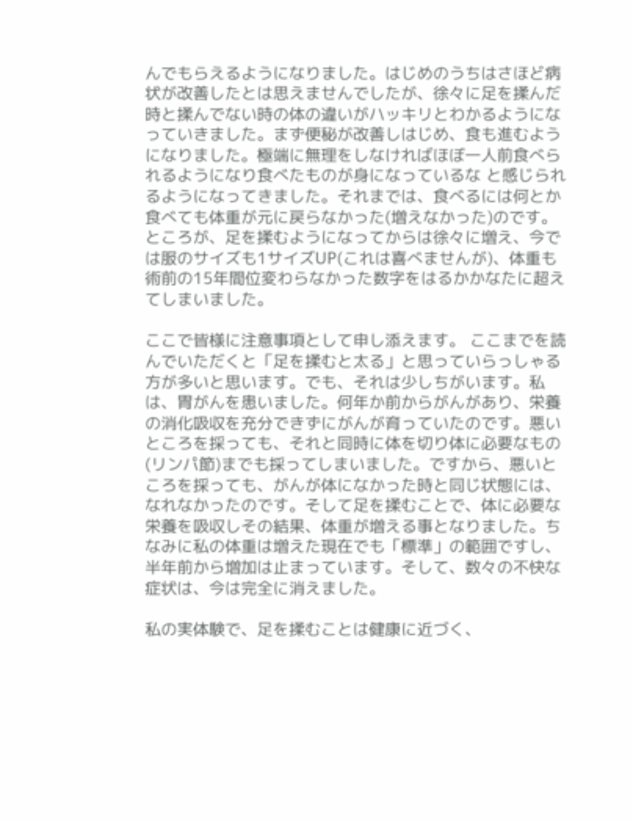んでもらえるようになりました。はじめのうちはさほど病状が改善したとは思えませんでしたが、徐々に足を揉んだ時と揉んでない時の体の違いがハッキリとわかるようになっていきました。まず便秘が改善しはじめ、食も進むようになりました。極端に無理をしなければほぼ一人前食べられるようになり食べたものが身になっているな と感じられるようになってきました。それまでは、食べるには何とか食べても体重が元に戻らなかった(増えなかった)のです。 ところが、足を揉むようになってからは徐々に増え、今では服のサイズも1サイズUP(これは喜べませんが)、体重も術前の15年間位変わらなかった数字をはるかかなたに超えてしまいました。

ここで皆様に注意事項として申し添えます。 ここまでを読んでいただくと「足を揉むと太る」と思っていらっしゃる方が多いと思います。でも、それは少しちがいます。私は、胃がんを患いました。何年か前からがんがあり、栄養の消化吸収を充分できずにがんが育っていたのです。悪いところを採っても、それと同時に体を切り体に必要なもの(リンパ節)までも採ってしまいました。ですから、悪いところを採っても、がんが体になかった時と同じ状態には、なれなかったのです。そして足を揉むことで、体に必要な栄養を吸収しその結果、体重が増える事となりました。ちなみに私の体重は増えた現在でも「標準」の範囲ですし、半年前から増加は止まっています。そして、数々の不快な症状は、今は完全に消えました。

私の実体験で、足を揉むことは健康に近づく、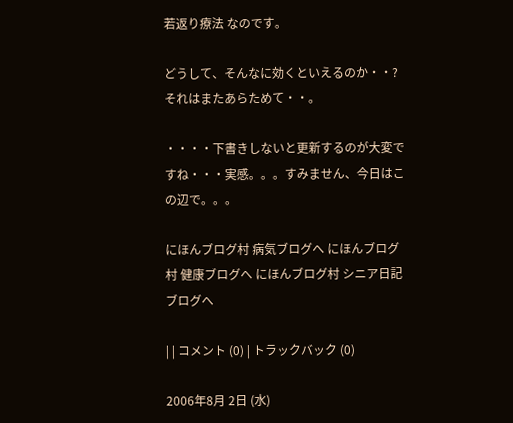若返り療法 なのです。

どうして、そんなに効くといえるのか・・?それはまたあらためて・・。

・・・・下書きしないと更新するのが大変ですね・・・実感。。。すみません、今日はこの辺で。。。

にほんブログ村 病気ブログへ にほんブログ村 健康ブログへ にほんブログ村 シニア日記ブログへ

| | コメント (0) | トラックバック (0)

2006年8月 2日 (水)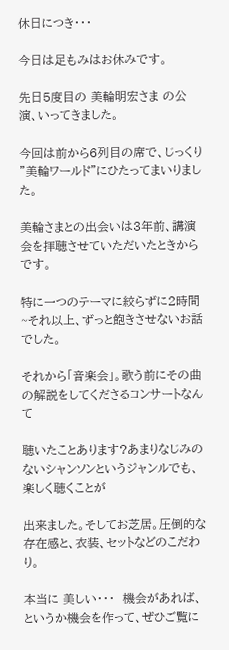休日につき・・・

今日は足もみはお休みです。

先日5度目の 美輪明宏さま の公演、いってきました。

今回は前から6列目の席で、じっくり ”美輪ワールド”にひたってまいりました。

美輪さまとの出会いは3年前、講演会を拝聴させていただいたときからです。

特に一つのテーマに絞らずに2時間~それ以上、ずっと飽きさせないお話でした。

それから「音楽会」。歌う前にその曲の解説をしてくださるコンサートなんて

聴いたことあります?あまりなじみのないシャンソンというジャンルでも、楽しく聴くことが

出来ました。そしてお芝居。圧倒的な存在感と、衣装、セットなどのこだわり。

本当に 美しい・・・  機会があれば、というか機会を作って、ぜひご覧に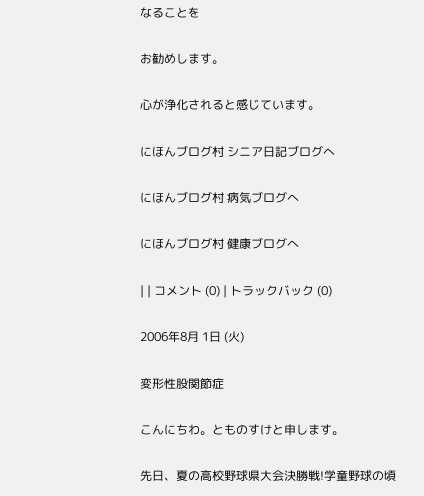なることを

お勧めします。

心が浄化されると感じています。

にほんブログ村 シニア日記ブログへ

にほんブログ村 病気ブログへ

にほんブログ村 健康ブログへ

| | コメント (0) | トラックバック (0)

2006年8月 1日 (火)

変形性股関節症

こんにちわ。とものすけと申します。

先日、夏の高校野球県大会決勝戦!学童野球の頃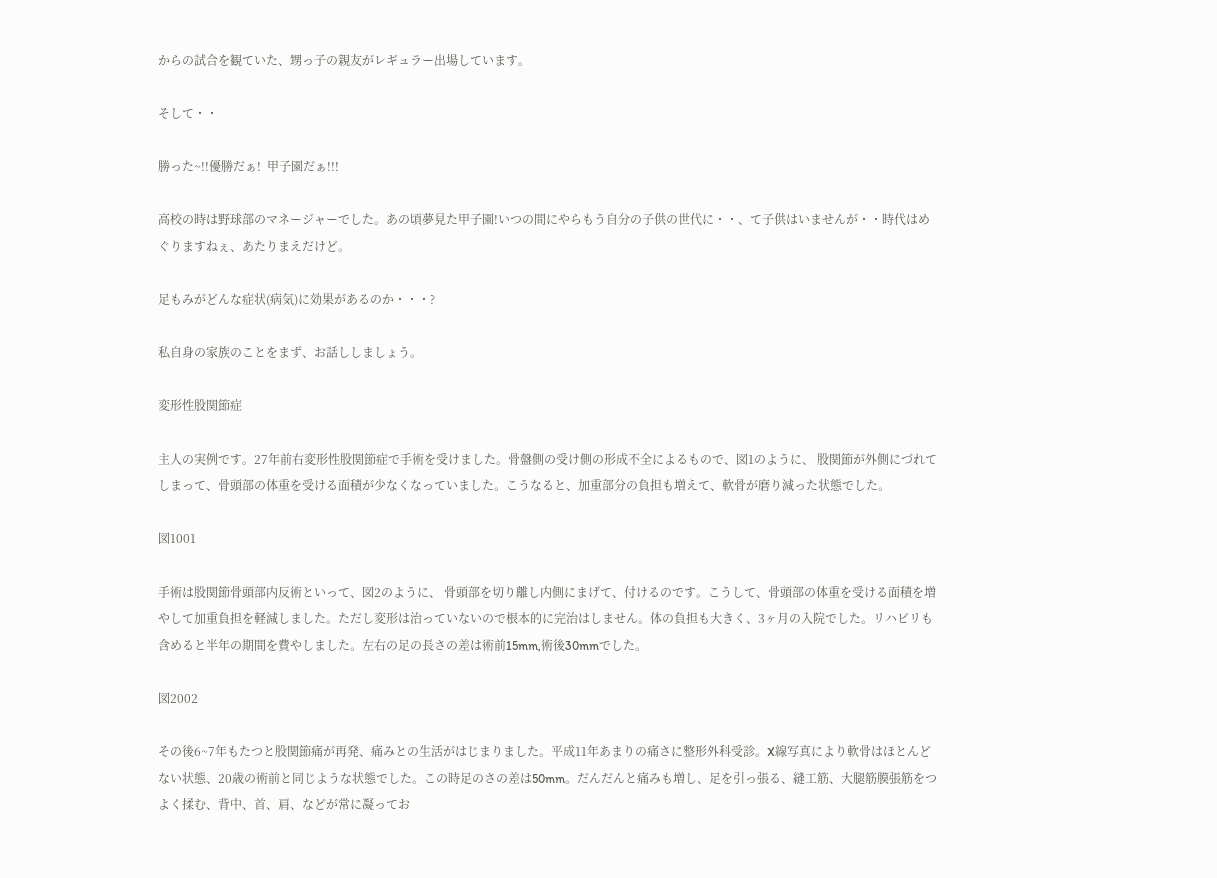からの試合を観ていた、甥っ子の親友がレギュラー出場しています。

そして・・

勝った~!!優勝だぁ!  甲子園だぁ!!!

高校の時は野球部のマネージャーでした。あの頃夢見た甲子園!いつの間にやらもう自分の子供の世代に・・、て子供はいませんが・・時代はめぐりますねぇ、あたりまえだけど。

足もみがどんな症状(病気)に効果があるのか・・・?

私自身の家族のことをまず、お話ししましょう。

変形性股関節症

主人の実例です。27年前右変形性股関節症で手術を受けました。骨盤側の受け側の形成不全によるもので、図1のように、 股関節が外側にづれてしまって、骨頭部の体重を受ける面積が少なくなっていました。こうなると、加重部分の負担も増えて、軟骨が磨り減った状態でした。

図1001

手術は股関節骨頭部内反術といって、図2のように、 骨頭部を切り離し内側にまげて、付けるのです。こうして、骨頭部の体重を受ける面積を増やして加重負担を軽減しました。ただし変形は治っていないので根本的に完治はしません。体の負担も大きく、3ヶ月の入院でした。リハビリも含めると半年の期間を費やしました。左右の足の長さの差は術前15mm,術後30mmでした。

図2002

その後6~7年もたつと股関節痛が再発、痛みとの生活がはじまりました。平成11年あまりの痛さに整形外科受診。X線写真により軟骨はほとんどない状態、20歳の術前と同じような状態でした。この時足のさの差は50mm。だんだんと痛みも増し、足を引っ張る、縫工筋、大腿筋膜張筋をつよく揉む、背中、首、肩、などが常に凝ってお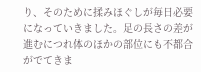り、そのために揉みほぐしが毎日必要になっていきました。足の長さの差が進むにつれ体のほかの部位にも不都合がでてきま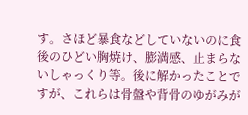す。さほど暴食などしていないのに食後のひどい胸焼け、膨満感、止まらないしゃっくり等。後に解かったことですが、これらは骨盤や背骨のゆがみが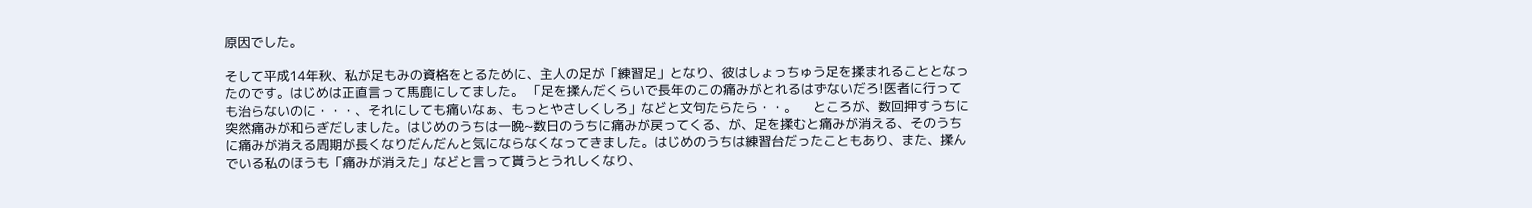原因でした。

そして平成14年秋、私が足もみの資格をとるために、主人の足が「練習足」となり、彼はしょっちゅう足を揉まれることとなったのです。はじめは正直言って馬鹿にしてました。 「足を揉んだくらいで長年のこの痛みがとれるはずないだろ!医者に行っても治らないのに・・・、それにしても痛いなぁ、もっとやさしくしろ」などと文句たらたら・・。    ところが、数回押すうちに突然痛みが和らぎだしました。はじめのうちは一晩~数日のうちに痛みが戻ってくる、が、足を揉むと痛みが消える、そのうちに痛みが消える周期が長くなりだんだんと気にならなくなってきました。はじめのうちは練習台だったこともあり、また、揉んでいる私のほうも「痛みが消えた」などと言って貰うとうれしくなり、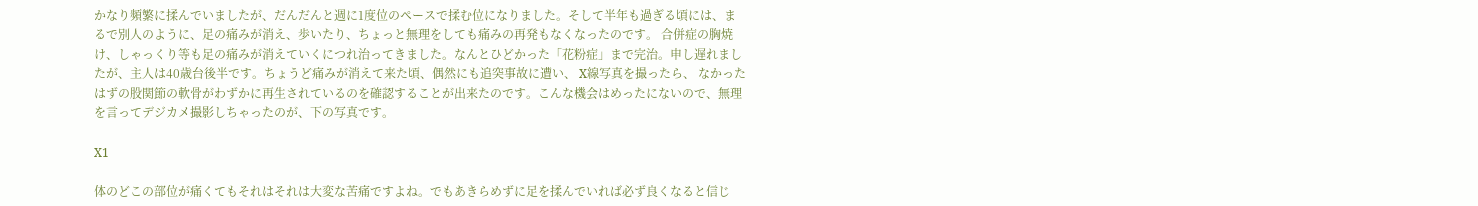かなり頻繁に揉んでいましたが、だんだんと週に1度位のペースで揉む位になりました。そして半年も過ぎる頃には、まるで別人のように、足の痛みが消え、歩いたり、ちょっと無理をしても痛みの再発もなくなったのです。 合併症の胸焼け、しゃっくり等も足の痛みが消えていくにつれ治ってきました。なんとひどかった「花粉症」まで完治。申し遅れましたが、主人は40歳台後半です。ちょうど痛みが消えて来た頃、偶然にも追突事故に遭い、 X線写真を撮ったら、 なかったはずの股関節の軟骨がわずかに再生されているのを確認することが出来たのです。こんな機会はめったにないので、無理を言ってデジカメ撮影しちゃったのが、下の写真です。

X1

体のどこの部位が痛くてもそれはそれは大変な苦痛ですよね。でもあきらめずに足を揉んでいれば必ず良くなると信じ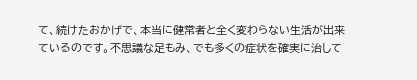て、続けたおかげで、本当に健常者と全く変わらない生活が出来ているのです。不思議な足もみ、でも多くの症状を確実に治して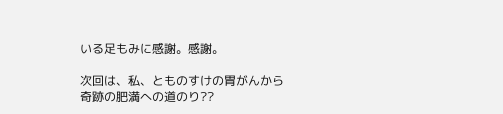いる足もみに感謝。感謝。

次回は、私、とものすけの胃がんから奇跡の肥満への道のり??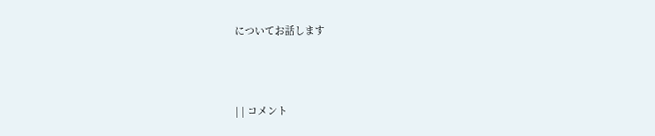についてお話します



| | コメント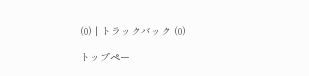(0) | トラックバック (0)

トップペー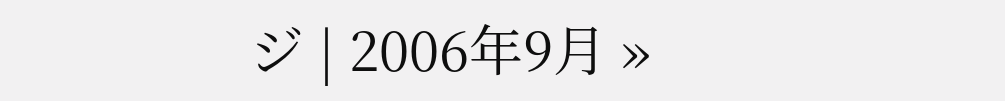ジ | 2006年9月 »